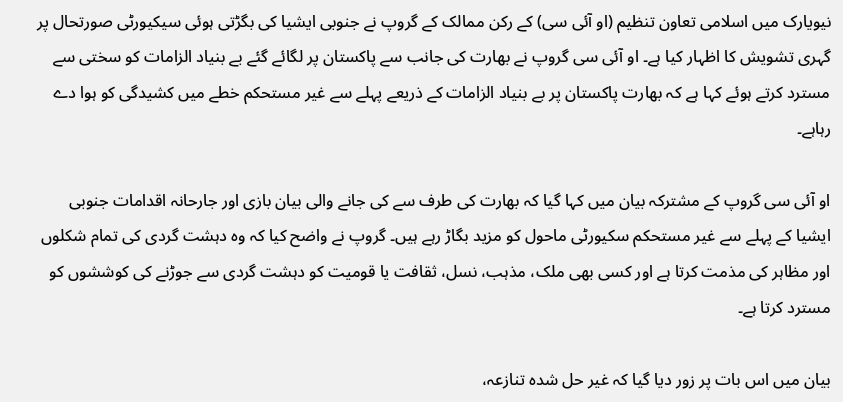نیویارک میں اسلامی تعاون تنظیم (او آئی سی) کے رکن ممالک کے گروپ نے جنوبی ایشیا کی بگڑتی ہوئی سیکیورٹی صورتحال پر گہری تشویش کا اظہار کیا ہے۔ او آئی سی گروپ نے بھارت کی جانب سے پاکستان پر لگائے گئے بے بنیاد الزامات کو سختی سے مسترد کرتے ہوئے کہا ہے کہ بھارت پاکستان پر بے بنیاد الزامات کے ذریعے پہلے سے غیر مستحکم خطے میں کشیدگی کو ہوا دے رہاہے۔

او آئی سی گروپ کے مشترکہ بیان میں کہا گیا کہ بھارت کی طرف سے کی جانے والی بیان بازی اور جارحانہ اقدامات جنوبی ایشیا کے پہلے سے غیر مستحکم سکیورٹی ماحول کو مزید بگاڑ رہے ہیں۔ گروپ نے واضح کیا کہ وہ دہشت گردی کی تمام شکلوں اور مظاہر کی مذمت کرتا ہے اور کسی بھی ملک، مذہب، نسل، ثقافت یا قومیت کو دہشت گردی سے جوڑنے کی کوششوں کو مسترد کرتا ہے۔

بیان میں اس بات پر زور دیا گیا کہ غیر حل شدہ تنازعہ،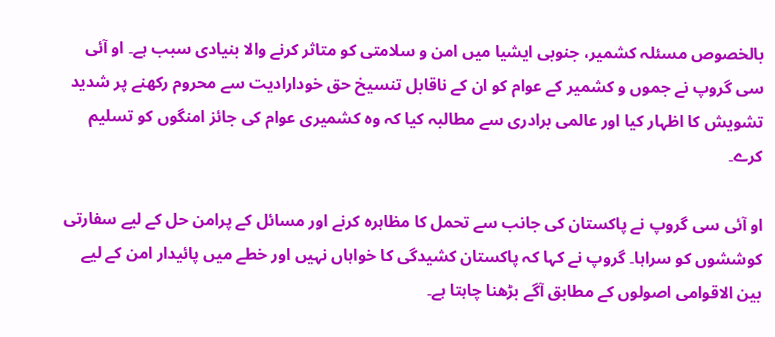بالخصوص مسئلہ کشمیر، جنوبی ایشیا میں امن و سلامتی کو متاثر کرنے والا بنیادی سبب ہے۔ او آئی سی گروپ نے جموں و کشمیر کے عوام کو ان کے ناقابل تنسیخ حق خودارادیت سے محروم رکھنے پر شدید تشویش کا اظہار کیا اور عالمی برادری سے مطالبہ کیا کہ وہ کشمیری عوام کی جائز امنگوں کو تسلیم کرے۔

او آئی سی گروپ نے پاکستان کی جانب سے تحمل کا مظاہرہ کرنے اور مسائل کے پرامن حل کے لیے سفارتی کوششوں کو سراہا۔ گروپ نے کہا کہ پاکستان کشیدگی کا خواہاں نہیں اور خطے میں پائیدار امن کے لیے بین الاقوامی اصولوں کے مطابق آگے بڑھنا چاہتا ہے۔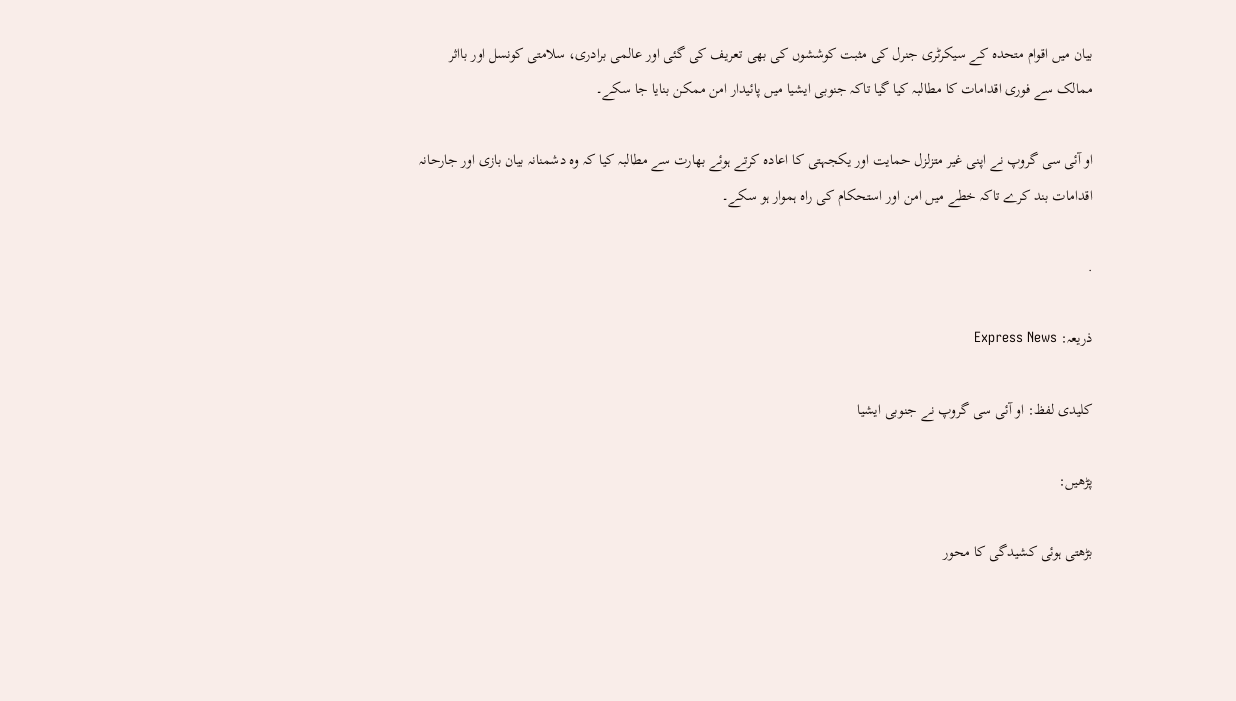بیان میں اقوام متحدہ کے سیکرٹری جنرل کی مثبت کوششوں کی بھی تعریف کی گئی اور عالمی برادری، سلامتی کونسل اور بااثر ممالک سے فوری اقدامات کا مطالبہ کیا گیا تاکہ جنوبی ایشیا میں پائیدار امن ممکن بنایا جا سکے۔

او آئی سی گروپ نے اپنی غیر متزلزل حمایت اور یکجہتی کا اعادہ کرتے ہوئے بھارت سے مطالبہ کیا کہ وہ دشمنانہ بیان بازی اور جارحانہ اقدامات بند کرے تاکہ خطے میں امن اور استحکام کی راہ ہموار ہو سکے۔

.

ذریعہ: Express News

کلیدی لفظ: او آئی سی گروپ نے جنوبی ایشیا

پڑھیں:

بڑھتی ہوئی کشیدگی کا محور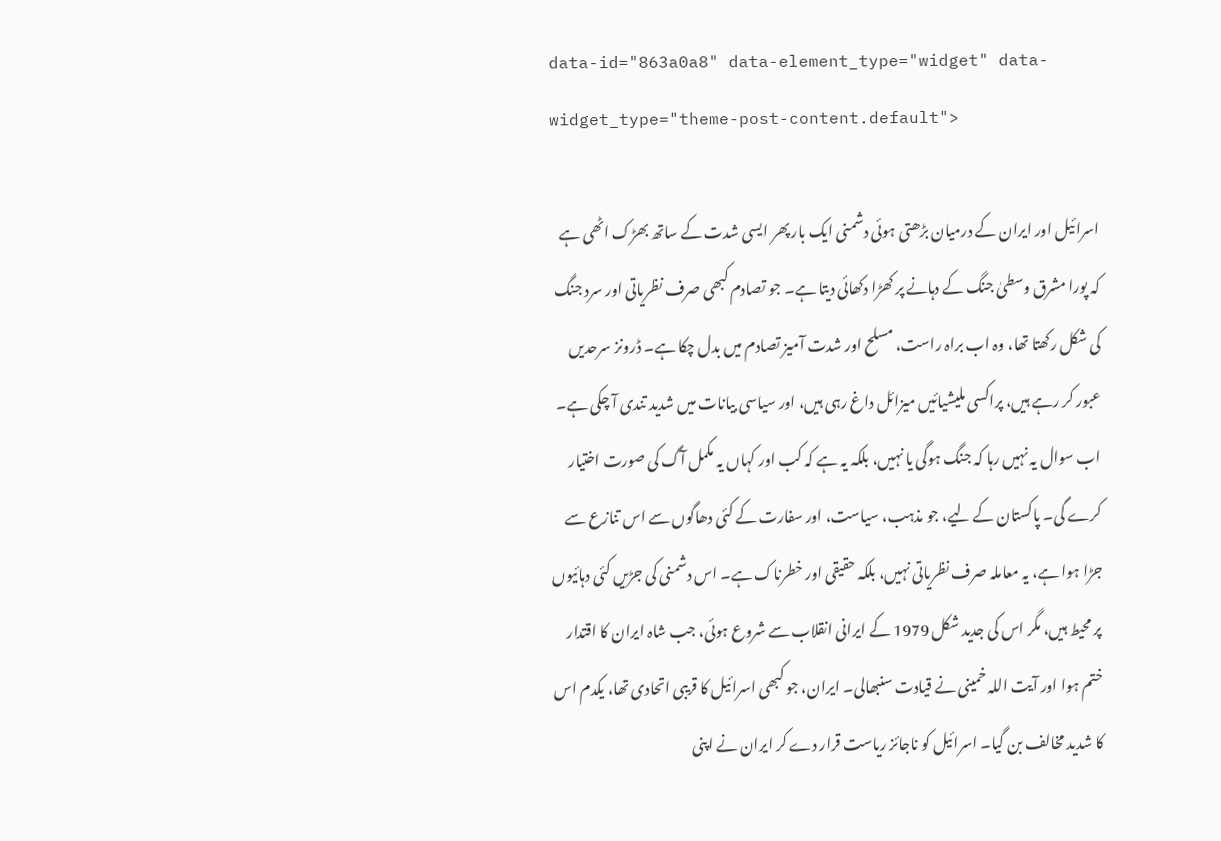data-id="863a0a8" data-element_type="widget" data-widget_type="theme-post-content.default">

اسرائیل اور ایران کے درمیان بڑھتی ہوئی دشمنی ایک بار پھر ایسی شدت کے ساتھ بھڑک اٹھی ہے کہ پورا مشرق وسطیٰ جنگ کے دہانے پر کھڑا دکھائی دیتا ہے۔ جو تصادم کبھی صرف نظریاتی اور سرد جنگ کی شکل رکھتا تھا، وہ اب براہ راست، مسلح اور شدت آمیز تصادم میں بدل چکا ہے۔ ڈرونز سرحدیں عبور کر رہے ہیں، پراکسی ملیشیائیں میزائل داغ رہی ہیں، اور سیاسی بیانات میں شدید تندی آ چکی ہے۔ اب سوال یہ نہیں رہا کہ جنگ ہوگی یا نہیں، بلکہ یہ ہے کہ کب اور کہاں یہ مکمل آگ کی صورت اختیار کرے گی۔ پاکستان کے لیے، جو مذہب، سیاست، اور سفارت کے کئی دھاگوں سے اس تنازع سے جڑا ہوا ہے، یہ معاملہ صرف نظریاتی نہیں، بلکہ حقیقی اور خطرناک ہے۔ اس دشمنی کی جڑیں کئی دہائیوں پر محیط ہیں، مگر اس کی جدید شکل 1979 کے ایرانی انقلاب سے شروع ہوئی، جب شاہ ایران کا اقتدار ختم ہوا اور آیت اللہ خمینی نے قیادت سنبھالی۔ ایران، جو کبھی اسرائیل کا قریبی اتحادی تھا، یکدم اس کا شدید مخالف بن گیا۔ اسرائیل کو ناجائز ریاست قرار دے کر ایران نے اپنی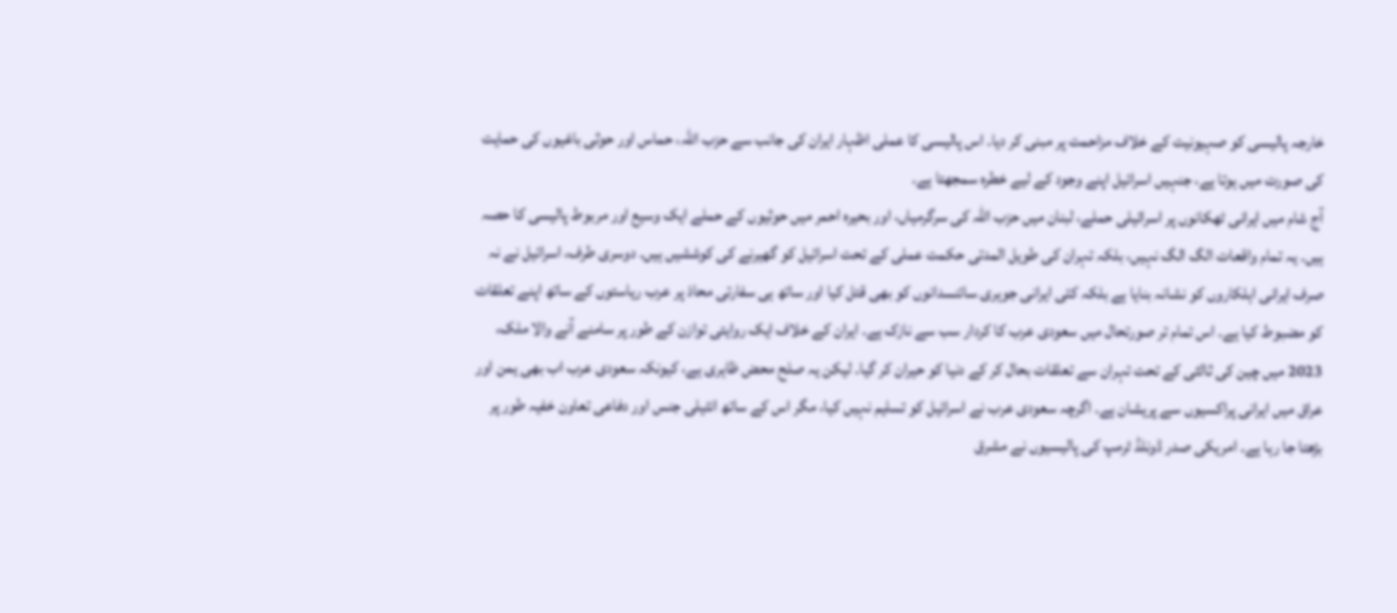خارجہ پالیسی کو صہیونیت کے خلاف مزاحمت پر مبنی کر دیا۔ اس پالیسی کا عملی اظہار ایران کی جانب سے حزب اللہ، حماس اور حوثی باغیوں کی حمایت کی صورت میں ہوتا ہے، جنہیں اسرائیل اپنے وجود کے لیے خطرہ سمجھتا ہے۔
آج شام میں ایرانی ٹھکانوں پر اسرائیلی حملے، لبنان میں حزب اللہ کی سرگرمیاں، اور بحیرہ احمر میں حوثیوں کے حملے ایک وسیع اور مربوط پالیسی کا حصہ ہیں۔ یہ تمام واقعات الگ الگ نہیں، بلکہ تہران کی طویل المدتی حکمت عملی کے تحت اسرائیل کو گھیرنے کی کوششیں ہیں۔ دوسری طرف، اسرائیل نے نہ صرف ایرانی اہلکاروں کو نشانہ بنایا ہے بلکہ کئی ایرانی جوہری سائنسدانوں کو بھی قتل کیا اور ساتھ ہی سفارتی محاذ پر عرب ریاستوں کے ساتھ اپنے تعلقات کو مضبوط کیا ہے۔ اس تمام تر صورتحال میں سعودی عرب کا کردار سب سے نازک ہے۔ ایران کے خلاف ایک روایتی توازن کے طور پر سامنے آنے والا ملک، 2023 میں چین کی ثالثی کے تحت تہران سے تعلقات بحال کر کے دنیا کو حیران کر گیا۔ لیکن یہ صلح محض ظاہری ہے، کیونکہ سعودی عرب اب بھی یمن اور عراق میں ایرانی پراکسیوں سے پریشان ہے۔ اگرچہ سعودی عرب نے اسرائیل کو تسلیم نہیں کیا، مگر اس کے ساتھ انٹیلی جنس اور دفاعی تعاون خفیہ طور پر بڑھتا جا رہا ہے۔ امریکی صدر ڈونلڈ ٹرمپ کی پالیسیوں نے مشرق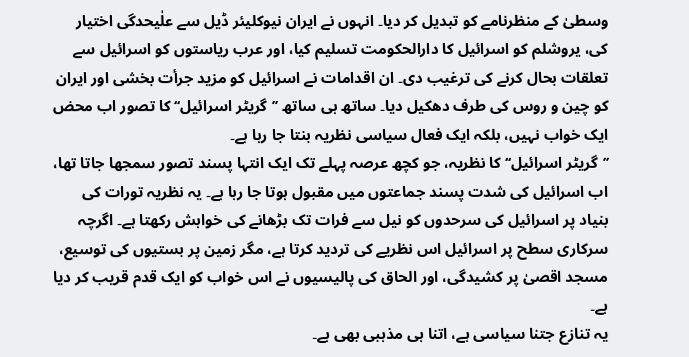وسطیٰ کے منظرنامے کو تبدیل کر دیا۔ انہوں نے ایران نیوکلیئر ڈیل سے علٰیحدگی اختیار کی، یروشلم کو اسرائیل کا دارالحکومت تسلیم کیا، اور عرب ریاستوں کو اسرائیل سے تعلقات بحال کرنے کی ترغیب دی۔ ان اقدامات نے اسرائیل کو مزید جرأت بخشی اور ایران کو چین و روس کی طرف دھکیل دیا۔ ساتھ ہی ساتھ ’’گریٹر اسرائیل‘‘ کا تصور اب محض ایک خواب نہیں، بلکہ ایک فعال سیاسی نظریہ بنتا جا رہا ہے۔
’’گریٹر اسرائیل‘‘ کا نظریہ، جو کچھ عرصہ پہلے تک ایک انتہا پسند تصور سمجھا جاتا تھا، اب اسرائیل کی شدت پسند جماعتوں میں مقبول ہوتا جا رہا ہے۔ یہ نظریہ تورات کی بنیاد پر اسرائیل کی سرحدوں کو نیل سے فرات تک بڑھانے کی خواہش رکھتا ہے۔ اگرچہ سرکاری سطح پر اسرائیل اس نظریے کی تردید کرتا ہے، مگر زمین پر بستیوں کی توسیع، مسجد اقصیٰ پر کشیدگی، اور الحاق کی پالیسیوں نے اس خواب کو ایک قدم قریب کر دیا ہے۔
یہ تنازع جتنا سیاسی ہے، اتنا ہی مذہبی بھی ہے۔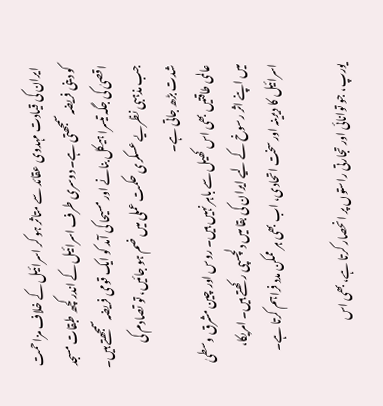ایران کی قیادت مہدوی عقائد سے متاثر ہو کر اسرائیل کے خلاف مزاحمت کو دینی فریضہ سمجھتی ہے۔ دوسری طرف اسرائیل کے اندر کچھ طبقات مسجد اقصیٰ کی جگہ تیسرا ہیکل بنانے اور مسیحا کی آمد کو ایک قومی فریضہ سمجھتے ہیں۔ جب مذہبی نظریے عسکری حکمت عملی میں ضم ہو جائیں، تو تصادم کی شدت بڑھ جاتی ہے۔
عالمی طاقتیں بھی اس کھیل سے باہر نہیں ہیں۔ روس اور چین مشرق وسطیٰ میں اپنے اثر رسوخ کے لیے ایران کی بقا میں دلچسپی رکھتے ہیں۔ امریکا، اسرائیل کا دیرینہ اور سخت اتحادی، اب بھی ہر ممکن مدد فراہم کرتا ہے۔

یورپ، جو توانائی اور تجارتی راستوں پر انحصار کرتا ہے، بھی اس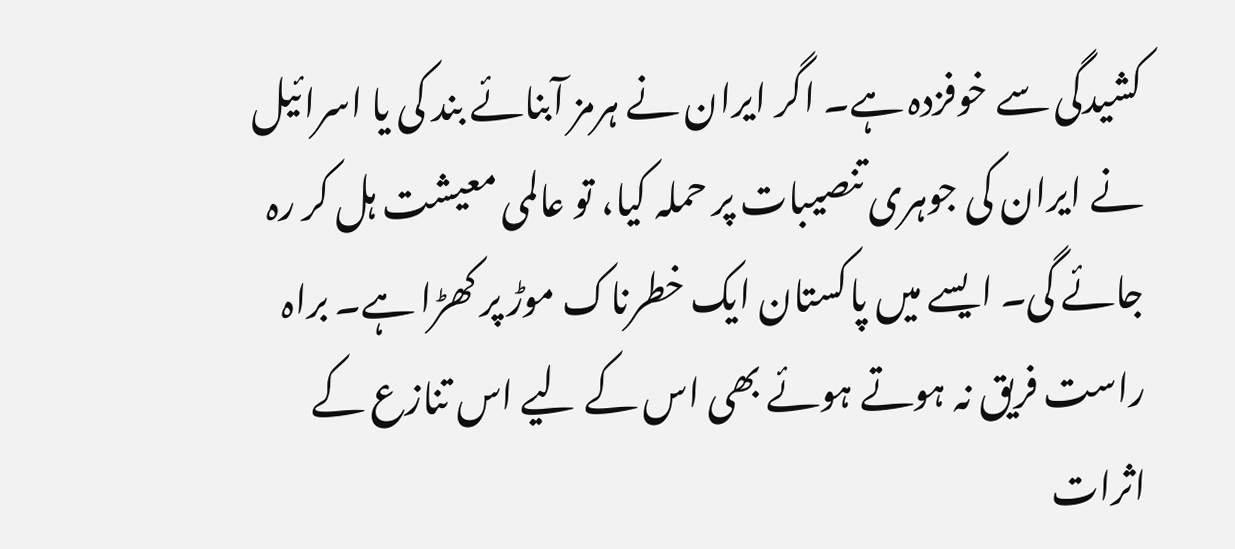کشیدگی سے خوفزدہ ہے۔ اگر ایران نے ہرمز آبنائے بند کی یا اسرائیل نے ایران کی جوہری تنصیبات پر حملہ کیا، تو عالمی معیشت ہل کر رہ جائے گی۔ ایسے میں پاکستان ایک خطرناک موڑ پر کھڑا ہے۔ براہ راست فریق نہ ہوتے ہوئے بھی اس کے لیے اس تنازع کے اثرات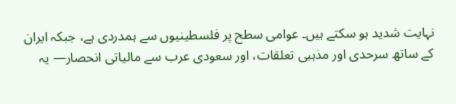نہایت شدید ہو سکتے ہیں۔ عوامی سطح پر فلسطینیوں سے ہمدردی ہے، جبکہ ایران کے ساتھ سرحدی اور مذہبی تعلقات، اور سعودی عرب سے مالیاتی انحصار— یہ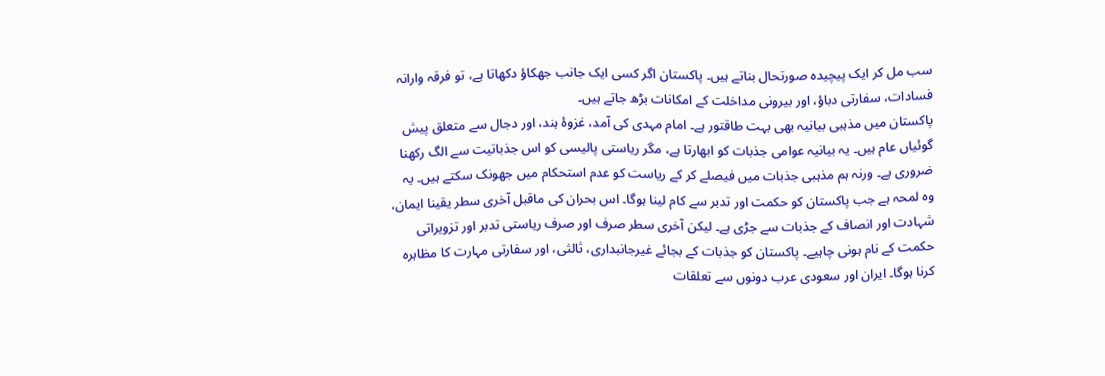سب مل کر ایک پیچیدہ صورتحال بناتے ہیں۔ پاکستان اگر کسی ایک جانب جھکاؤ دکھاتا ہے، تو فرقہ وارانہ فسادات، سفارتی دباؤ، اور بیرونی مداخلت کے امکانات بڑھ جاتے ہیں۔
پاکستان میں مذہبی بیانیہ بھی بہت طاقتور ہے۔ امام مہدی کی آمد، غزوۂ ہند، اور دجال سے متعلق پیش گوئیاں عام ہیں۔ یہ بیانیہ عوامی جذبات کو ابھارتا ہے، مگر ریاستی پالیسی کو اس جذباتیت سے الگ رکھنا ضروری ہے۔ ورنہ ہم مذہبی جذبات میں فیصلے کر کے ریاست کو عدم استحکام میں جھونک سکتے ہیں۔ یہ وہ لمحہ ہے جب پاکستان کو حکمت اور تدبر سے کام لینا ہوگا۔ اس بحران کی ماقبل آخری سطر یقینا ایمان، شہادت اور انصاف کے جذبات سے جڑی ہے۔ لیکن آخری سطر صرف اور صرف ریاستی تدبر اور تزویراتی حکمت کے نام ہونی چاہیے۔ پاکستان کو جذبات کے بجائے غیرجانبداری، ثالثی، اور سفارتی مہارت کا مظاہرہ کرنا ہوگا۔ ایران اور سعودی عرب دونوں سے تعلقات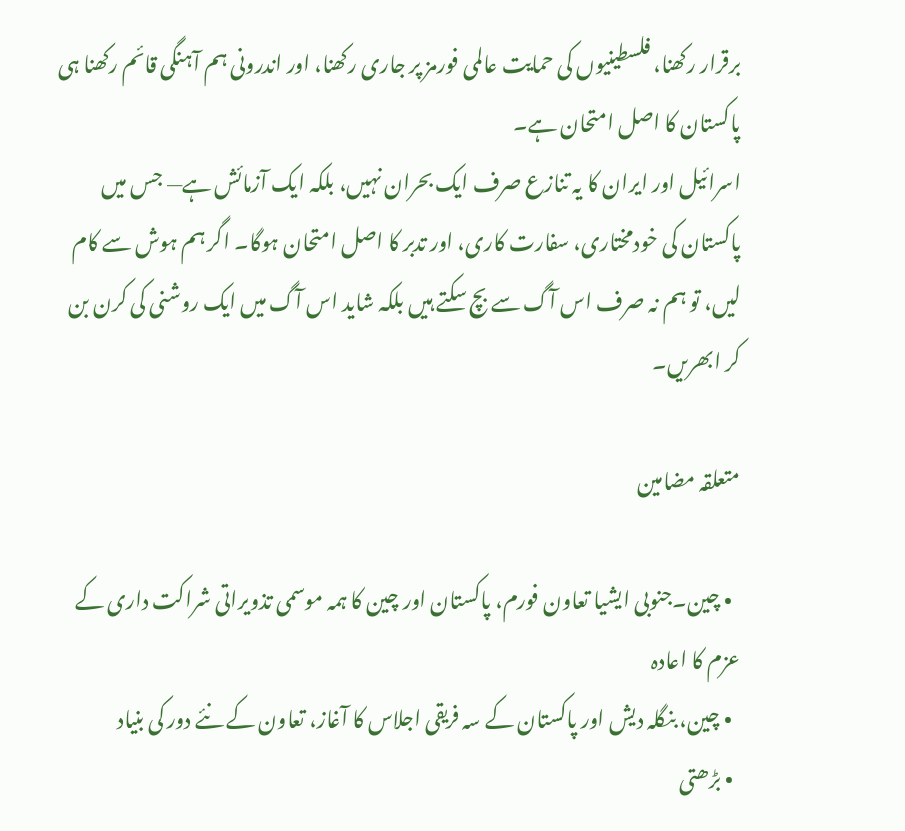برقرار رکھنا، فلسطینیوں کی حمایت عالمی فورمز پر جاری رکھنا، اور اندرونی ہم آہنگی قائم رکھنا ہی پاکستان کا اصل امتحان ہے۔
اسرائیل اور ایران کا یہ تنازع صرف ایک بحران نہیں، بلکہ ایک آزمائش ہے— جس میں پاکستان کی خودمختاری، سفارت کاری، اور تدبر کا اصل امتحان ہوگا۔ اگر ہم ہوش سے کام لیں، تو ہم نہ صرف اس آگ سے بچ سکتے ہیں بلکہ شاید اس آگ میں ایک روشنی کی کرن بن کر ابھریں۔

متعلقہ مضامین

  • چین۔جنوبی ایشیا تعاون فورم، پاکستان اور چین کا ہمہ موسمی تذویراتی شراکت داری کے عزم کا اعادہ
  • چین، بنگلہ دیش اور پاکستان کے سہ فریقی اجلاس کا آغاز، تعاون کے نئے دور کی بنیاد
  • بڑھتی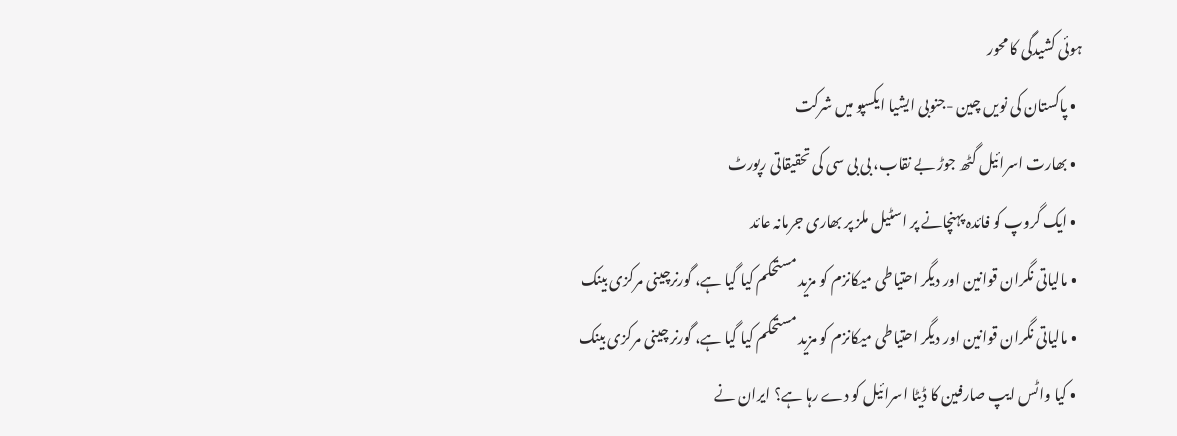ہوئی کشیدگی کا محور
  • پاکستان کی نویں چین -جنوبی ایشیا ایکسپو میں شرکت
  • بھارت اسرائیل گٹھ جوڑ بے نقاب، بی بی سی کی تحقیقاتی رپورٹ
  • ایک گروپ کو فائدہ پہنچانے پر اسٹیل ملز پر بھاری جرمانہ عائد
  • مالیاتی نگران قوانین اور دیگر احتیاطی میکانزم کو مزید مستحکم کیا گیا ہے، گورنرچینی مرکزی بینک
  • مالیاتی نگران قوانین اور دیگر احتیاطی میکانزم کو مزید مستحکم کیا گیا ہے، گورنر چینی مرکزی بینک
  • کیا واٹس ایپ صارفین کا ڈیٹا اسرائیل کو دے رہا ہے؟ ایران نے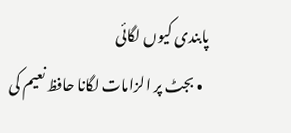پابندی کیوں لگائی
  • بجٹ پر الزامات لگانا حافظ نعیم کی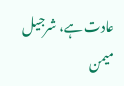عادت ہے، شرجیل میمن